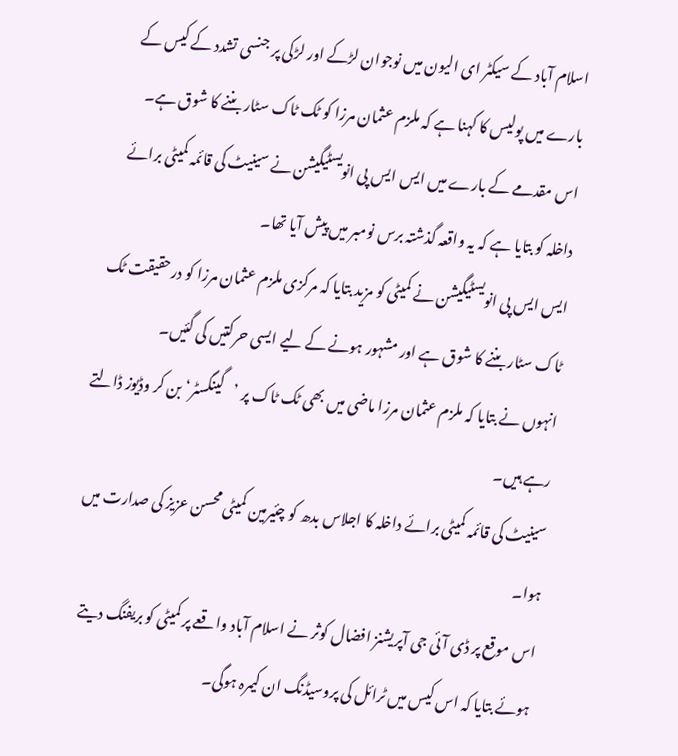اسلام آباد کے سیکٹر ای الیون میں نوجوان لڑکے اور لڑکی پر جنسی تشدد کے کیس کے بارے میں پولیس کا کہنا ہے کہ ملزم عثمان مرزا کو ٹک ٹاک سٹار بننے کا شوق ہے۔
اس مقدمے کے بارے میں ایس ایس پی انویسٹیگیشن نے سینیٹ کی قائمہ کمیٹی برائے داخلہ کو بتایا ہے کہ یہ واقعہ گذشتہ برس نومبر میں پیش آیا تھا۔
ایس ایس پی انویسٹیگیشن نے کمیٹی کو مزید بتایا کہ مرکزی ملزم عثمان مرزا کو درحقیقت ٹک ٹاک سٹار بننے کا شوق ہے اور مشہور ہونے کے لیے ایسی حرکتیں کی گئیں۔
انہوں نے بتایا کہ ملزم عثمان مرزا ماضی میں بھی ٹک ٹاک پر ’گینگسٹر‘ بن کر وڈیوز ڈالتے رہے ہیں۔
سینیٹ کی قائمہ کمیٹی برائے داخلہ کا اجلاس بدھ کو چئیرمین کمیٹی محسن عزیز کی صدارت میں ہوا۔
اس موقع پر ڈی آئی جی آپریشنز افضال کوثر نے اسلام آباد واقعے پر کمیٹی کو بریفنگ دیتے ہوئے بتایا کہ اس کیس میں ٹرائل کی پروسیڈنگ ان کیمرہ ہوگی۔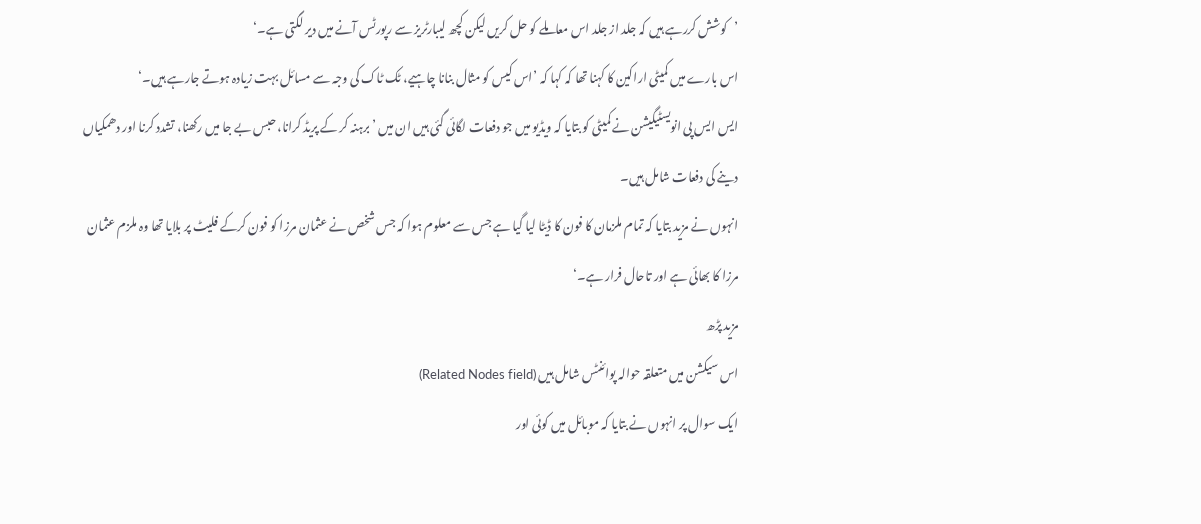’کوشش کررہے ہیں کہ جلد از جلد اس معاملے کو حل کریں لیکن کچھ لیبارٹریز سے رپورٹس آنے میں دیر لگتی ہے۔‘
اس بارے میں کمیٹی اراکین کا کہنا تھا کہ کہا کہ ’اس کیس کو مثال بنانا چاہیے، ٹک ٹاک کی وجہ سے مسائل بہت زیادہ ہوتے جارہے ہیں۔‘
ایس ایس پی انویسٹیگیشن نے کمیٹی کو بتایا کہ ویڈیو میں جو دفعات لگائی گئی ہیں ان میں ’برہنہ کر کے پریڈ کرانا، حبس بے جا میں رکھنا، تشدد کرنا اور دھمکیاں دینے کی دفعات شامل ہیں۔
انہوں نے مزید بتایا کہ تمام ملزمان کا فون کا ڈیٹا لیا گیا ہے جس سے معلوم ہوا کہ جس شخص نے عثمان مرزا کو فون کرکے فلیٹ پر بلایا تھا وہ ملزم عثمان مرزا کا بھائی ہے اور تاحال فرار ہے۔‘
مزید پڑھ
اس سیکشن میں متعلقہ حوالہ پوائنٹس شامل ہیں (Related Nodes field)
ایک سوال پر انہوں نے بتایا کہ موبائل میں کوئی اور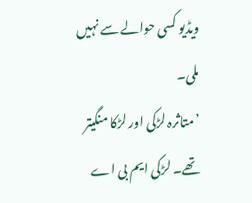ویڈیو کسی حوالے سے نہیں ملی۔
’متاثرہ لڑکی اور لڑکا منگیتر تھے۔ لڑکی ایم بی اے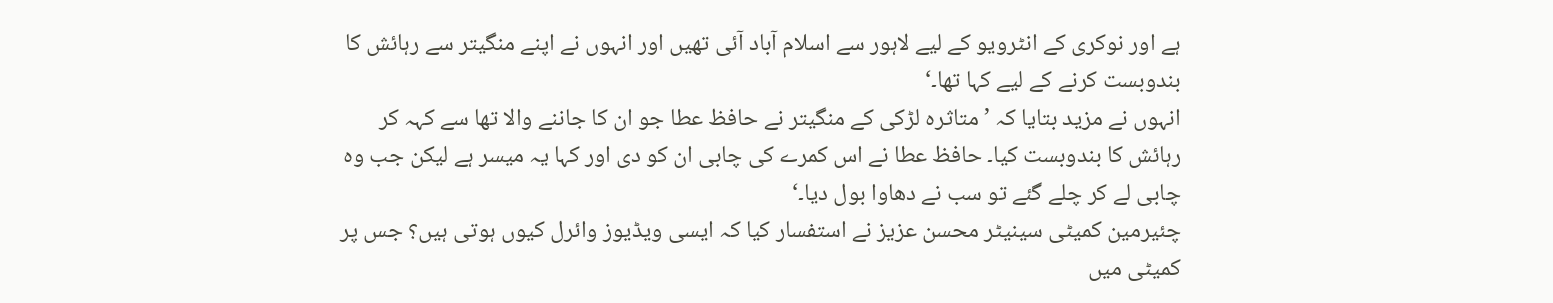ہے اور نوکری کے انٹرویو کے لیے لاہور سے اسلام آباد آئی تھیں اور انہوں نے اپنے منگیتر سے رہائش کا بندوبست کرنے کے لیے کہا تھا۔‘
انہوں نے مزید بتایا کہ ’متاثرہ لڑکی کے منگیتر نے حافظ عطا جو ان کا جاننے والا تھا سے کہہ کر رہائش کا بندوبست کیا۔ حافظ عطا نے اس کمرے کی چابی ان کو دی اور کہا یہ میسر ہے لیکن جب وہ چابی لے کر چلے گئے تو سب نے دھاوا بول دیا۔‘
چئیرمین کمیٹی سینیٹر محسن عزیز نے استفسار کیا کہ ایسی ویڈیوز وائرل کیوں ہوتی ہیں؟ جس پر کمیٹی میں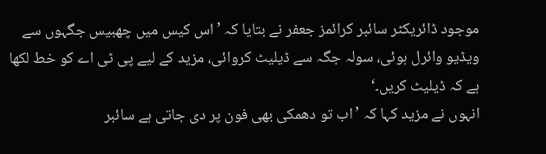موجود ڈائریکٹر سائبر کرائمز جعفر نے بتایا کہ ’اس کیس میں چھبیس جگہوں سے ویڈیو وائرل ہوئی، سولہ جگہ سے ڈیلیٹ کروائی، مزید کے لیے پی ٹی اے کو خط لکھا ہے کہ ڈیلیٹ کریں۔‘
انہوں نے مزید کہا کہ ’اب تو دھمکی بھی فون پر دی جاتی ہے سائبر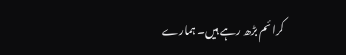کرائم بڑھ رہے ہیں۔ ہمارے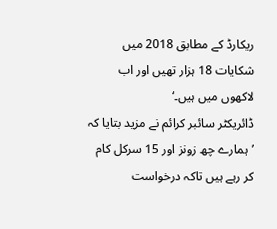ریکارڈ کے مطابق 2018 میں شکایات 18 ہزار تھیں اور اب لاکھوں میں ہیں۔‘
ڈائریکٹر سائبر کرائم نے مزید بتایا کہ ’ہمارے چھ زونز اور 15 سرکل کام کر رہے ہیں تاکہ درخواست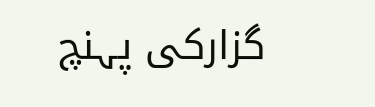گزارکی پہنچ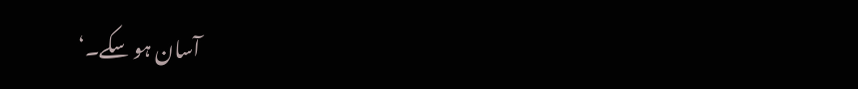آسان ہو سکے۔‘